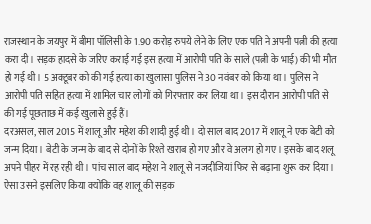राजस्थान के जयपुर में बीमा पॉलिसी के 1.90 करोड़ रुपये लेने के लिए एक पति ने अपनी पत्नी की हत्या करा दी। सड़क हादसे के जरिए कराई गई इस हत्या में आरोपी पति के साले (पत्नी के भाई) की भी मौत हो गई थी। 5 अक्टूबर को की गई हत्या का खुलासा पुलिस ने 30 नवंबर को किया था। पुलिस ने आरोपी पति सहित हत्या में शामिल चार लोगों को गिरफ्तार कर लिया था। इस दौरान आरोपी पति से की गई पूछताछ में कई खुलासे हुई हैं।
दरअसल, साल 2015 में शालू और महेश की शादी हुई थी। दो साल बाद 2017 में शालू ने एक बेटी को जन्म दिया। बेटी के जन्म के बाद से दोनों के रिश्ते खराब हो गए और वे अलग हो गए। इसके बाद शलू अपने पीहर में रह रही थी। पांच साल बाद महेश ने शालू से नजदीजियां फिर से बढ़ाना शुरू कर दिया। ऐसा उसने इसलिए किया क्योंकि वह शालू की सड़क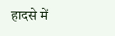हादसे में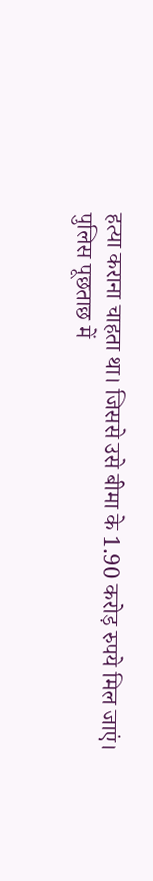हत्या कराना चाहता था। जिससे उसे बीमा के 1.90 करोड़ रुपये मिल जाएं।
पुलिस पूछताछ में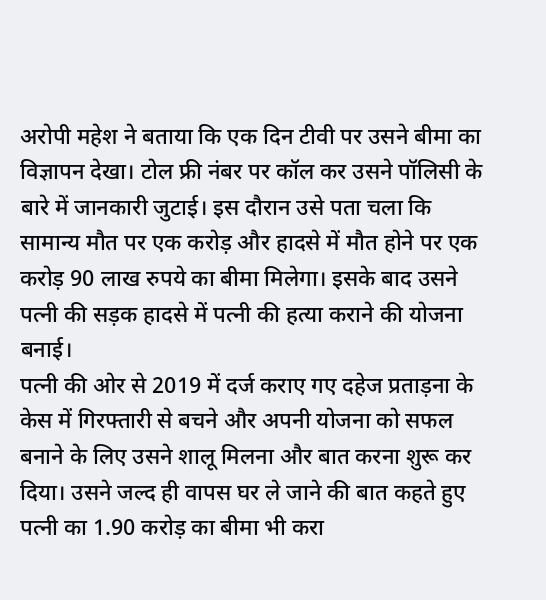अरोपी महेश ने बताया कि एक दिन टीवी पर उसने बीमा का विज्ञापन देखा। टोल फ्री नंबर पर कॉल कर उसने पॉलिसी के बारे में जानकारी जुटाई। इस दौरान उसे पता चला कि सामान्य मौत पर एक करोड़ और हादसे में मौत होने पर एक करोड़ 90 लाख रुपये का बीमा मिलेगा। इसके बाद उसने पत्नी की सड़क हादसे में पत्नी की हत्या कराने की योजना बनाई।
पत्नी की ओर से 2019 में दर्ज कराए गए दहेज प्रताड़ना के केस में गिरफ्तारी से बचने और अपनी योजना को सफल बनाने के लिए उसने शालू मिलना और बात करना शुरू कर दिया। उसने जल्द ही वापस घर ले जाने की बात कहते हुए पत्नी का 1.90 करोड़ का बीमा भी करा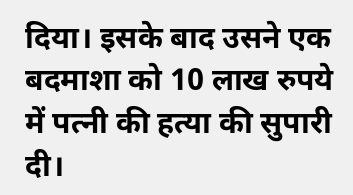दिया। इसके बाद उसने एक बदमाशा को 10 लाख रुपये में पत्नी की हत्या की सुपारी दी।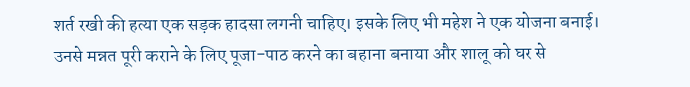शर्त रखी की हत्या एक सड़क हादसा लगनी चाहिए। इसके लिए भी महेश ने एक योजना बनाई। उनसे मन्नत पूरी कराने के लिए पूजा-पाठ करने का बहाना बनाया और शालू को घर से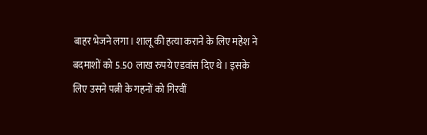बाहर भेजने लगा। शालू की हत्या कराने के लिए महेश ने बदमाशों को 5.50 लाख रुपये एडवांस दिए थे। इसके लिए उसने पत्नी के गहनों को गिरवीं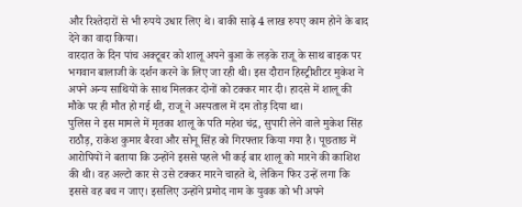और रिश्तेदारों से भी रुपये उधार लिए थे। बाकी साढ़े 4 लाख रुपए काम होने के बाद देने का वादा किया।
वारदात के दिन पांच अक्टूबर को शालू अपने बुआ के लड़के राजू के साथ बाइक पर भगवान बालाजी के दर्शन करने के लिए जा रही थी। इस दौरान हिस्ट्रीशीटर मुकेश ने अपने अन्य साथियों के साथ मिलकर दोनों को टक्कर मार दी। हादसे में शालू की मौके पर ही मौत हो गई थी, राजू ने अस्पताल में दम तोड़ दिया था।
पुलिस ने इस मामले में मृतका शालू के पति महेश चंद्र, सुपारी लेने वाले मुकेश सिंह राठौड़, राकेश कुमार बैरवा और सोनू सिंह को गिरफ्तार किया गया है। पूछताछ में आरोपियों ने बताया कि उन्होंने इससे पहले भी कई बार शालू को मारने की काशिश की थी। वह अल्टो कार से उसे टक्कर मारने चाहते थे, लेकिन फिर उन्हें लगा कि इससे वह बच न जाए। इसलिए उन्होंने प्रमोद नाम के युवक को भी अपने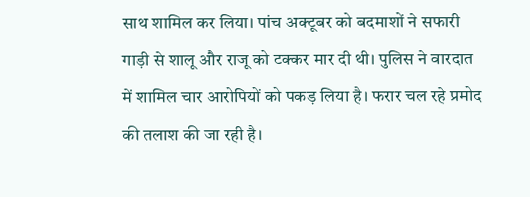साथ शामिल कर लिया। पांच अक्टूबर को बदमाशों ने सफारी गाड़ी से शालू और राजू को टक्कर मार दी थी। पुलिस ने वारदात में शामिल चार आरोपियों को पकड़ लिया है। फरार चल रहे प्रमोद की तलाश की जा रही है।